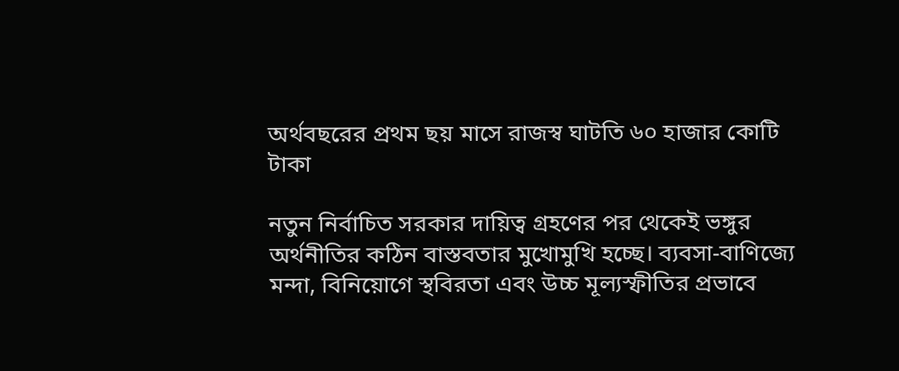অর্থবছরের প্রথম ছয় মাসে রাজস্ব ঘাটতি ৬০ হাজার কোটি টাকা

নতুন নির্বাচিত সরকার দায়িত্ব গ্রহণের পর থেকেই ভঙ্গুর অর্থনীতির কঠিন বাস্তবতার মুখোমুখি হচ্ছে। ব্যবসা-বাণিজ্যে মন্দা, বিনিয়োগে স্থবিরতা এবং উচ্চ মূল্যস্ফীতির প্রভাবে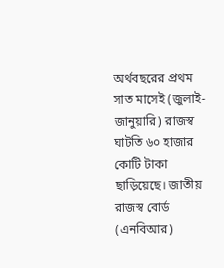অর্থবছরের প্রথম সাত মাসেই (জুলাই-জানুয়ারি) রাজস্ব ঘাটতি ৬০ হাজার কোটি টাকা ছাড়িয়েছে। জাতীয় রাজস্ব বোর্ড (এনবিআর)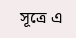সূত্রে এ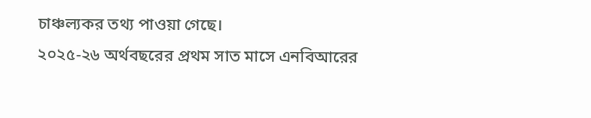চাঞ্চল্যকর তথ্য পাওয়া গেছে।
২০২৫-২৬ অর্থবছরের প্রথম সাত মাসে এনবিআরের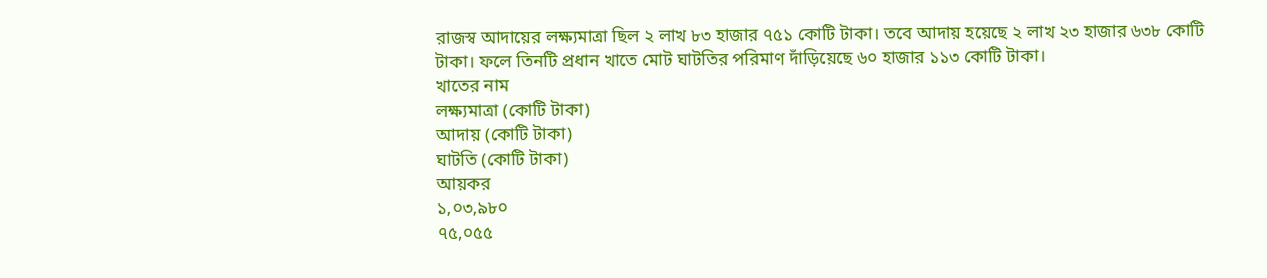রাজস্ব আদায়ের লক্ষ্যমাত্রা ছিল ২ লাখ ৮৩ হাজার ৭৫১ কোটি টাকা। তবে আদায় হয়েছে ২ লাখ ২৩ হাজার ৬৩৮ কোটি টাকা। ফলে তিনটি প্রধান খাতে মোট ঘাটতির পরিমাণ দাঁড়িয়েছে ৬০ হাজার ১১৩ কোটি টাকা।
খাতের নাম
লক্ষ্যমাত্রা (কোটি টাকা)
আদায় (কোটি টাকা)
ঘাটতি (কোটি টাকা)
আয়কর
১,০৩,৯৮০
৭৫,০৫৫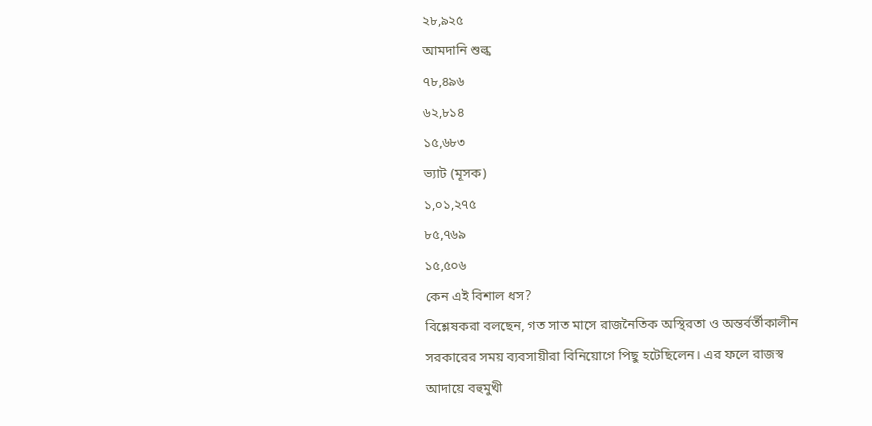২৮,৯২৫
আমদানি শুল্ক
৭৮,৪৯৬
৬২,৮১৪
১৫,৬৮৩
ভ্যাট (মূসক)
১,০১,২৭৫
৮৫,৭৬৯
১৫,৫০৬
কেন এই বিশাল ধস?
বিশ্লেষকরা বলছেন, গত সাত মাসে রাজনৈতিক অস্থিরতা ও অন্তর্বর্তীকালীন সরকারের সময় ব্যবসায়ীরা বিনিয়োগে পিছু হটেছিলেন। এর ফলে রাজস্ব আদায়ে বহুমুখী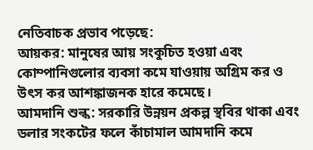নেতিবাচক প্রভাব পড়েছে:
আয়কর: মানুষের আয় সংকুচিত হওয়া এবং কোম্পানিগুলোর ব্যবসা কমে যাওয়ায় অগ্রিম কর ও উৎস কর আশঙ্কাজনক হারে কমেছে।
আমদানি শুল্ক: সরকারি উন্নয়ন প্রকল্প স্থবির থাকা এবং ডলার সংকটের ফলে কাঁচামাল আমদানি কমে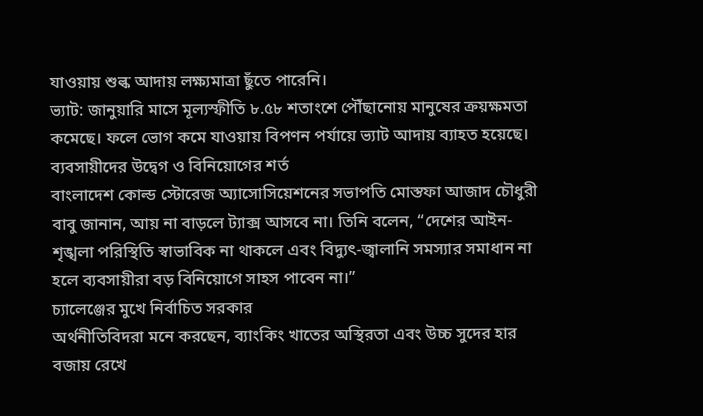যাওয়ায় শুল্ক আদায় লক্ষ্যমাত্রা ছুঁতে পারেনি।
ভ্যাট: জানুয়ারি মাসে মূল্যস্ফীতি ৮.৫৮ শতাংশে পৌঁছানোয় মানুষের ক্রয়ক্ষমতা কমেছে। ফলে ভোগ কমে যাওয়ায় বিপণন পর্যায়ে ভ্যাট আদায় ব্যাহত হয়েছে।
ব্যবসায়ীদের উদ্বেগ ও বিনিয়োগের শর্ত
বাংলাদেশ কোল্ড স্টোরেজ অ্যাসোসিয়েশনের সভাপতি মোস্তফা আজাদ চৌধুরী বাবু জানান, আয় না বাড়লে ট্যাক্স আসবে না। তিনি বলেন, “দেশের আইন-শৃঙ্খলা পরিস্থিতি স্বাভাবিক না থাকলে এবং বিদ্যুৎ-জ্বালানি সমস্যার সমাধান না হলে ব্যবসায়ীরা বড় বিনিয়োগে সাহস পাবেন না।”
চ্যালেঞ্জের মুখে নির্বাচিত সরকার
অর্থনীতিবিদরা মনে করছেন, ব্যাংকিং খাতের অস্থিরতা এবং উচ্চ সুদের হার বজায় রেখে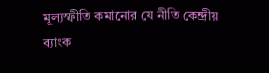মূল্যস্ফীতি কমানোর যে নীতি কেন্দ্রীয় ব্যাংক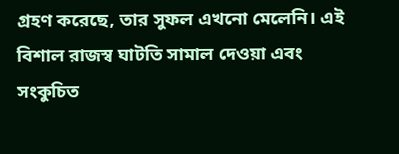গ্রহণ করেছে, তার সুফল এখনো মেলেনি। এই বিশাল রাজস্ব ঘাটতি সামাল দেওয়া এবং সংকুচিত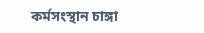কর্মসংস্থান চাঙ্গা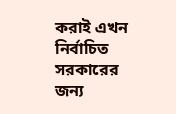করাই এখন নির্বাচিত সরকারের জন্য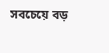সবচেয়ে বড়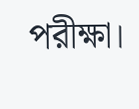পরীক্ষা।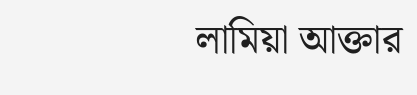লামিয়া আক্তার